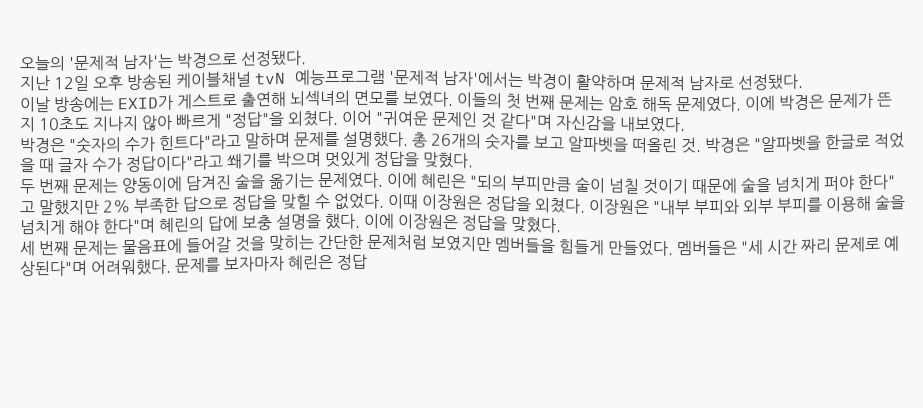오늘의 '문제적 남자'는 박경으로 선정됐다.
지난 12일 오후 방송된 케이블채널 tvN 예능프로그램 '문제적 남자'에서는 박경이 활약하며 문제적 남자로 선정됐다.
이날 방송에는 EXID가 게스트로 출연해 뇌섹녀의 면모를 보였다. 이들의 첫 번째 문제는 암호 해독 문제였다. 이에 박경은 문제가 뜬 지 10초도 지나지 않아 빠르게 "정답"을 외쳤다. 이어 "귀여운 문제인 것 같다"며 자신감을 내보였다.
박경은 "숫자의 수가 힌트다"라고 말하며 문제를 설명했다. 총 26개의 숫자를 보고 알파벳을 떠올린 것. 박경은 "알파벳을 한글로 적었을 때 글자 수가 정답이다"라고 쐐기를 박으며 멋있게 정답을 맞혔다.
두 번째 문제는 양동이에 담겨진 술을 옮기는 문제였다. 이에 혜린은 "되의 부피만큼 술이 넘칠 것이기 때문에 술을 넘치게 퍼야 한다"고 말했지만 2% 부족한 답으로 정답을 맞힐 수 없었다. 이때 이장원은 정답을 외쳤다. 이장원은 "내부 부피와 외부 부피를 이용해 술을 넘치게 해야 한다"며 혜린의 답에 보충 설명을 했다. 이에 이장원은 정답을 맞혔다.
세 번째 문제는 물음표에 들어갈 것을 맞히는 간단한 문제처럼 보였지만 멤버들을 힘들게 만들었다. 멤버들은 "세 시간 짜리 문제로 예상된다"며 어려워했다. 문제를 보자마자 혜린은 정답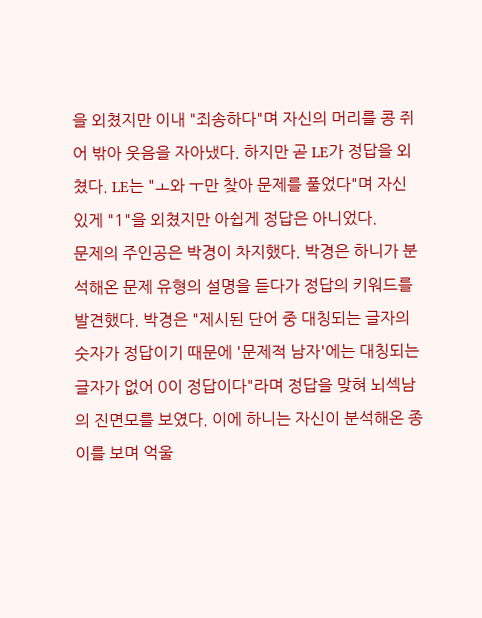을 외쳤지만 이내 "죄송하다"며 자신의 머리를 콩 쥐어 밖아 웃음을 자아냈다. 하지만 곧 LE가 정답을 외쳤다. LE는 "ㅗ와 ㅜ만 찾아 문제를 풀었다"며 자신 있게 "1"을 외쳤지만 아쉽게 정답은 아니었다.
문제의 주인공은 박경이 차지했다. 박경은 하니가 분석해온 문제 유형의 설명을 듣다가 정답의 키워드를 발견했다. 박경은 "제시된 단어 중 대칭되는 글자의 숫자가 정답이기 때문에 '문제적 남자'에는 대칭되는 글자가 없어 0이 정답이다"라며 정답을 맞혀 뇌섹남의 진면모를 보였다. 이에 하니는 자신이 분석해온 종이를 보며 억울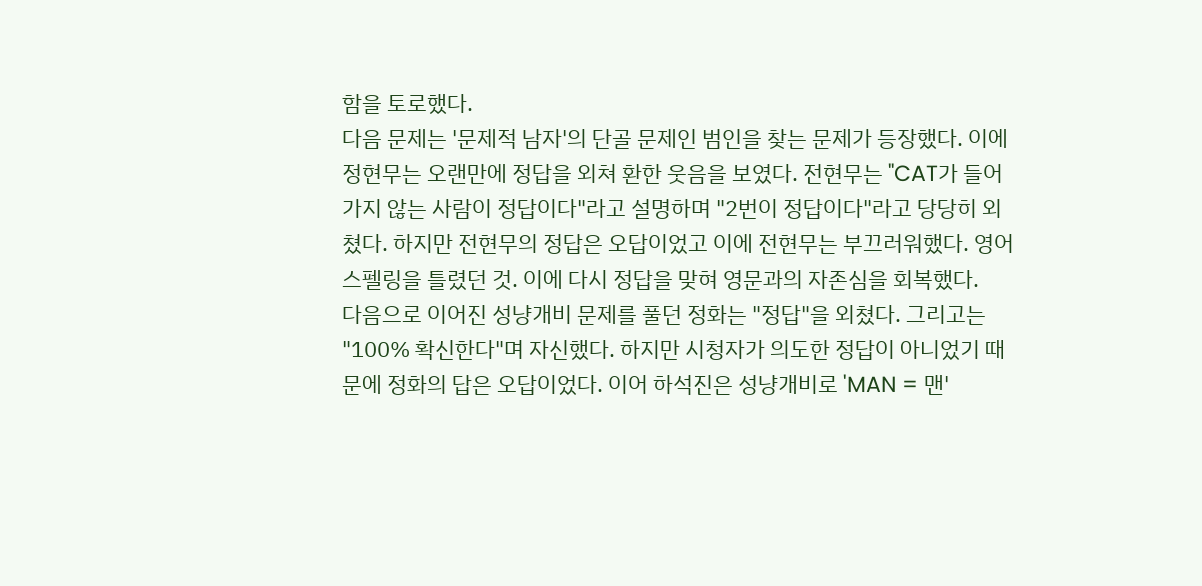함을 토로했다.
다음 문제는 '문제적 남자'의 단골 문제인 범인을 찾는 문제가 등장했다. 이에 정현무는 오랜만에 정답을 외쳐 환한 웃음을 보였다. 전현무는 "CAT가 들어가지 않는 사람이 정답이다"라고 설명하며 "2번이 정답이다"라고 당당히 외쳤다. 하지만 전현무의 정답은 오답이었고 이에 전현무는 부끄러워했다. 영어 스펠링을 틀렸던 것. 이에 다시 정답을 맞혀 영문과의 자존심을 회복했다.
다음으로 이어진 성냥개비 문제를 풀던 정화는 "정답"을 외쳤다. 그리고는 "100% 확신한다"며 자신했다. 하지만 시청자가 의도한 정답이 아니었기 때문에 정화의 답은 오답이었다. 이어 하석진은 성냥개비로 'MAN = 맨'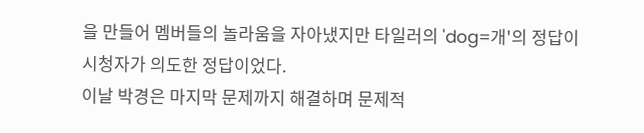을 만들어 멤버들의 놀라움을 자아냈지만 타일러의 'dog=개'의 정답이 시청자가 의도한 정답이었다.
이날 박경은 마지막 문제까지 해결하며 문제적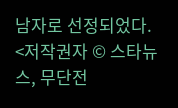남자로 선정되었다.
<저작권자 © 스타뉴스, 무단전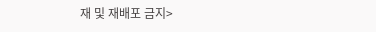재 및 재배포 금지>